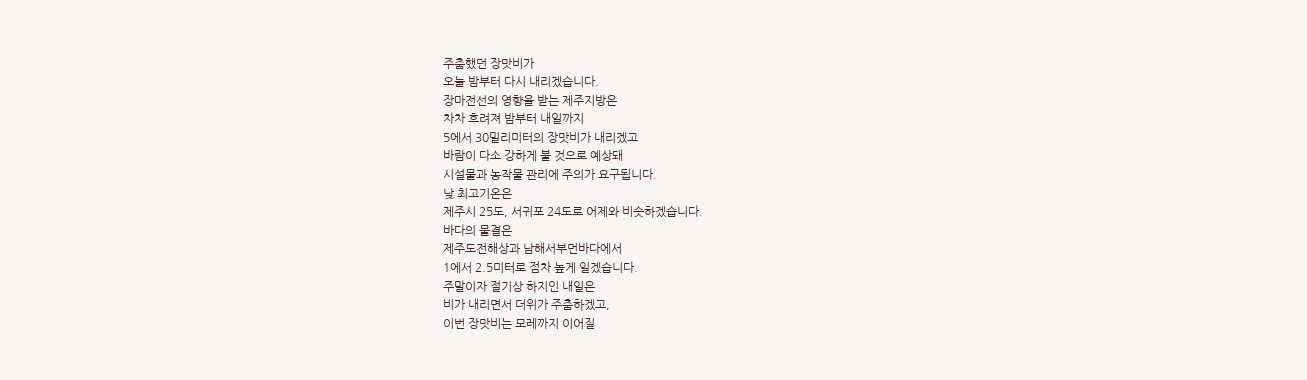주춤했던 장맛비가
오늘 밤부터 다시 내리겠습니다.
장마전선의 영향을 받는 제주지방은
차차 흐려져 밤부터 내일까지
5에서 30밀리미터의 장맛비가 내리겠고
바람이 다소 강하게 불 것으로 예상돼
시설물과 농작물 관리에 주의가 요구됩니다.
낮 최고기온은
제주시 25도, 서귀포 24도로 어제와 비슷하겠습니다.
바다의 물결은
제주도전해상과 남해서부먼바다에서
1에서 2.5미터로 점차 높게 일겠습니다.
주말이자 절기상 하지인 내일은
비가 내리면서 더위가 주춤하겠고,
이번 장맛비는 모레까지 이어질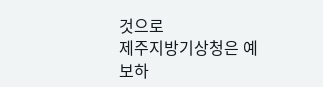것으로
제주지방기상청은 예보하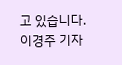고 있습니다.
이경주 기자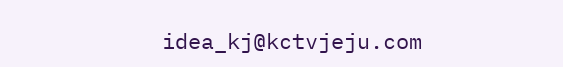idea_kj@kctvjeju.com